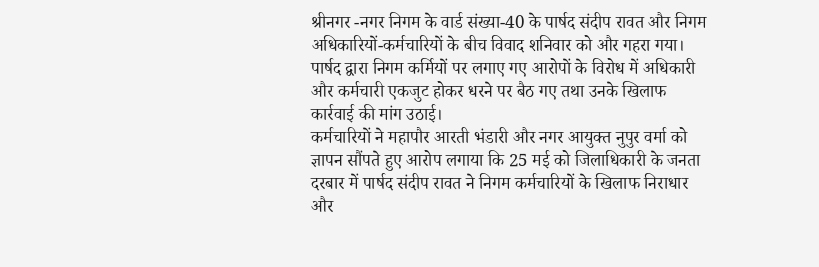श्रीनगर -नगर निगम के वार्ड संख्या-40 के पार्षद संदीप रावत और निगम अधिकारियों-कर्मचारियों के बीच विवाद शनिवार को और गहरा गया। पार्षद द्वारा निगम कर्मियों पर लगाए गए आरोपों के विरोध में अधिकारी और कर्मचारी एकजुट होकर धरने पर बैठ गए तथा उनके खिलाफ कार्रवाई की मांग उठाई।
कर्मचारियों ने महापौर आरती भंडारी और नगर आयुक्त नुपुर वर्मा को ज्ञापन सौंपते हुए आरोप लगाया कि 25 मई को जिलाधिकारी के जनता दरबार में पार्षद संदीप रावत ने निगम कर्मचारियों के खिलाफ निराधार और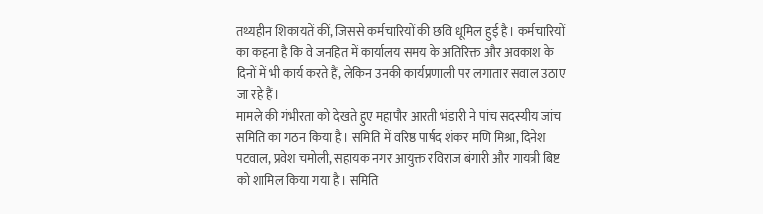तथ्यहीन शिकायतें कीं, जिससे कर्मचारियों की छवि धूमिल हुई है। कर्मचारियों का कहना है कि वे जनहित में कार्यालय समय के अतिरिक्त और अवकाश के दिनों में भी कार्य करते हैं, लेकिन उनकी कार्यप्रणाली पर लगातार सवाल उठाए जा रहे हैं।
मामले की गंभीरता को देखते हुए महापौर आरती भंडारी ने पांच सदस्यीय जांच समिति का गठन किया है। समिति में वरिष्ठ पार्षद शंकर मणि मिश्रा, दिनेश पटवाल, प्रवेश चमोली, सहायक नगर आयुक्त रविराज बंगारी और गायत्री बिष्ट को शामिल किया गया है। समिति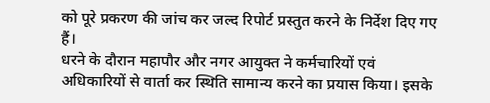को पूरे प्रकरण की जांच कर जल्द रिपोर्ट प्रस्तुत करने के निर्देश दिए गए हैं।
धरने के दौरान महापौर और नगर आयुक्त ने कर्मचारियों एवं अधिकारियों से वार्ता कर स्थिति सामान्य करने का प्रयास किया। इसके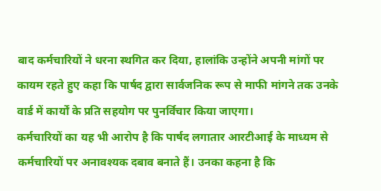बाद कर्मचारियों ने धरना स्थगित कर दिया, हालांकि उन्होंने अपनी मांगों पर कायम रहते हुए कहा कि पार्षद द्वारा सार्वजनिक रूप से माफी मांगने तक उनके वार्ड में कार्यों के प्रति सहयोग पर पुनर्विचार किया जाएगा।
कर्मचारियों का यह भी आरोप है कि पार्षद लगातार आरटीआई के माध्यम से कर्मचारियों पर अनावश्यक दबाव बनाते हैं। उनका कहना है कि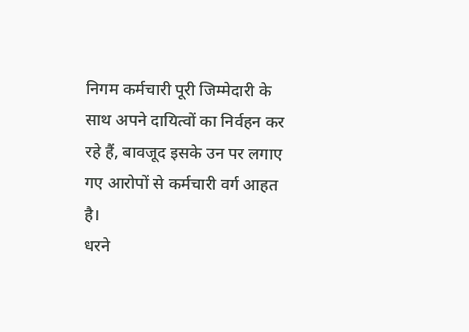निगम कर्मचारी पूरी जिम्मेदारी के साथ अपने दायित्वों का निर्वहन कर रहे हैं, बावजूद इसके उन पर लगाए गए आरोपों से कर्मचारी वर्ग आहत है।
धरने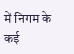में निगम के कई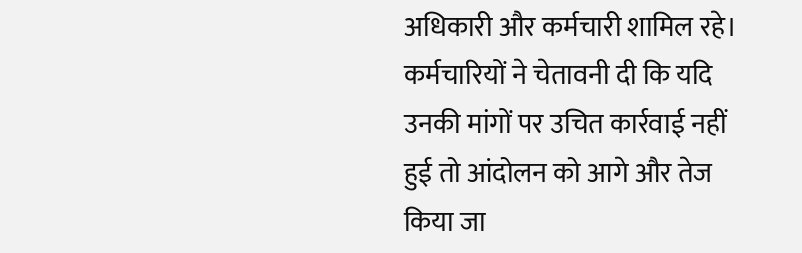अधिकारी और कर्मचारी शामिल रहे। कर्मचारियों ने चेतावनी दी कि यदि उनकी मांगों पर उचित कार्रवाई नहीं हुई तो आंदोलन को आगे और तेज किया जा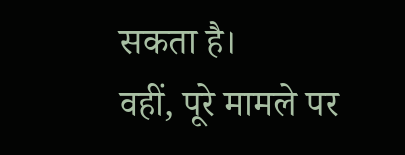सकता है।
वहीं, पूरे मामले पर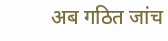अब गठित जांच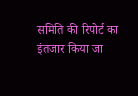समिति की रिपोर्ट का इंतजार किया जा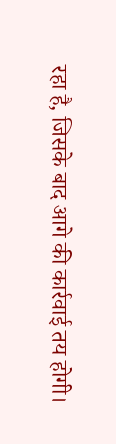रहा है, जिसके बाद आगे की कार्रवाई तय होगी।